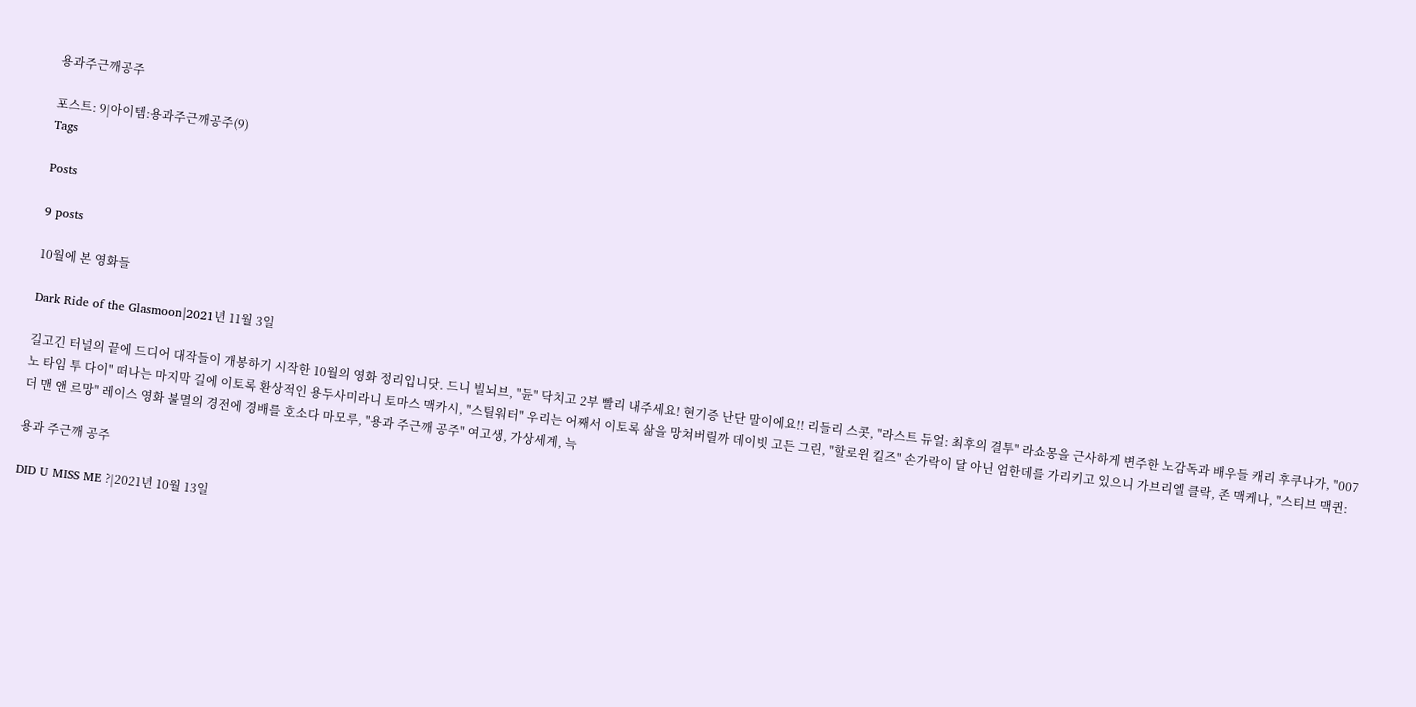용과주근깨공주

포스트: 9|아이템:용과주근깨공주(9)
Tags

Posts

9 posts

10월에 본 영화들

Dark Ride of the Glasmoon|2021년 11월 3일

길고긴 터널의 끝에 드디어 대작들이 개봉하기 시작한 10월의 영화 정리입니닷. 드니 빌뇌브, "듄" 닥치고 2부 빨리 내주세요! 현기증 난단 말이에요!! 리들리 스콧, "라스트 듀얼: 최후의 결투" 라쇼몽을 근사하게 변주한 노감독과 배우들 캐리 후쿠나가, "007 노 타임 투 다이" 떠나는 마지막 길에 이토록 환상적인 용두사미라니 토마스 맥카시, "스틸워터" 우리는 어째서 이토록 삶을 망쳐버릴까 데이빗 고든 그린, "할로윈 킬즈" 손가락이 달 아닌 엄한데를 가리키고 있으니 가브리엘 클락, 존 맥케나, "스티브 맥퀸: 더 맨 앤 르망" 레이스 영화 불멸의 경전에 경배를 호소다 마모루, "용과 주근깨 공주" 여고생, 가상세계, 늑

용과 주근깨 공주

DID U MISS ME ?|2021년 10월 13일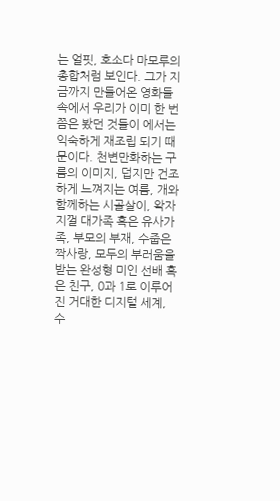는 얼핏, 호소다 마모루의 총합처럼 보인다. 그가 지금까지 만들어온 영화들 속에서 우리가 이미 한 번쯤은 봤던 것들이 에서는 익숙하게 재조립 되기 때문이다. 천변만화하는 구름의 이미지, 덥지만 건조하게 느껴지는 여름, 개와 함께하는 시골살이, 왁자지껄 대가족 혹은 유사가족, 부모의 부재, 수줍은 짝사랑, 모두의 부러움을 받는 완성형 미인 선배 혹은 친구, 0과 1로 이루어진 거대한 디지털 세계, 수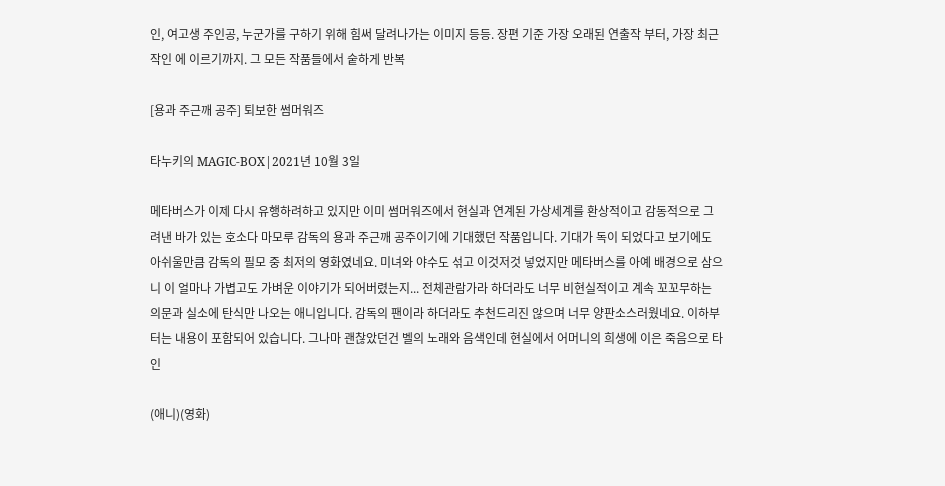인, 여고생 주인공, 누군가를 구하기 위해 힘써 달려나가는 이미지 등등. 장편 기준 가장 오래된 연출작 부터, 가장 최근작인 에 이르기까지. 그 모든 작품들에서 숱하게 반복

[용과 주근깨 공주] 퇴보한 썸머워즈

타누키의 MAGIC-BOX|2021년 10월 3일

메타버스가 이제 다시 유행하려하고 있지만 이미 썸머워즈에서 현실과 연계된 가상세계를 환상적이고 감동적으로 그려낸 바가 있는 호소다 마모루 감독의 용과 주근깨 공주이기에 기대했던 작품입니다. 기대가 독이 되었다고 보기에도 아쉬울만큼 감독의 필모 중 최저의 영화였네요. 미녀와 야수도 섞고 이것저것 넣었지만 메타버스를 아예 배경으로 삼으니 이 얼마나 가볍고도 가벼운 이야기가 되어버렸는지... 전체관람가라 하더라도 너무 비현실적이고 계속 꼬꼬무하는 의문과 실소에 탄식만 나오는 애니입니다. 감독의 팬이라 하더라도 추천드리진 않으며 너무 양판소스러웠네요. 이하부터는 내용이 포함되어 있습니다. 그나마 괜찮았던건 벨의 노래와 음색인데 현실에서 어머니의 희생에 이은 죽음으로 타인

(애니)(영화)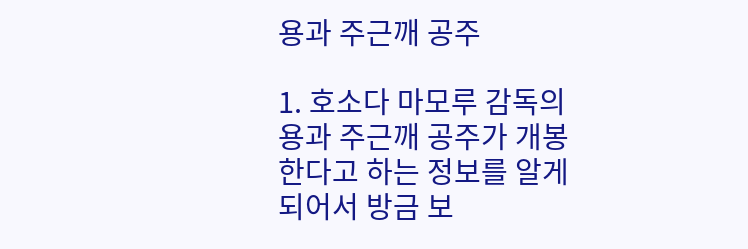용과 주근깨 공주

1. 호소다 마모루 감독의 용과 주근깨 공주가 개봉한다고 하는 정보를 알게 되어서 방금 보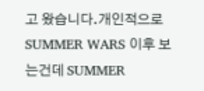고 왔습니다.개인적으로 SUMMER WARS 이후 보는건데 SUMMER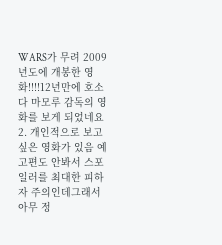WARS가 무려 2009년도에 개봉한 영화!!!!12년만에 호소다 마모루 감독의 영화를 보게 되었네요 2. 개인적으로 보고 싶은 영화가 있음 예고편도 안봐서 스포일러를 최대한 피하자 주의인데그래서 아무 정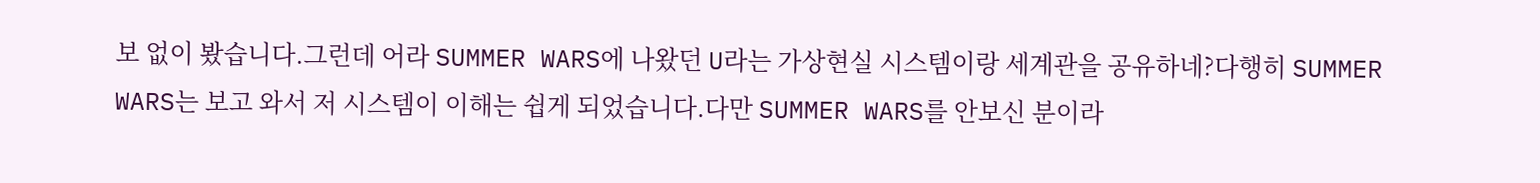보 없이 봤습니다.그런데 어라 SUMMER WARS에 나왔던 U라는 가상현실 시스템이랑 세계관을 공유하네?다행히 SUMMER WARS는 보고 와서 저 시스템이 이해는 쉽게 되었습니다.다만 SUMMER WARS를 안보신 분이라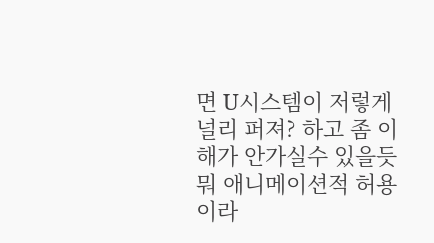면 U시스템이 저렇게 널리 퍼져? 하고 좀 이해가 안가실수 있을듯뭐 애니메이션적 허용이라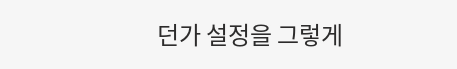던가 설정을 그렇게